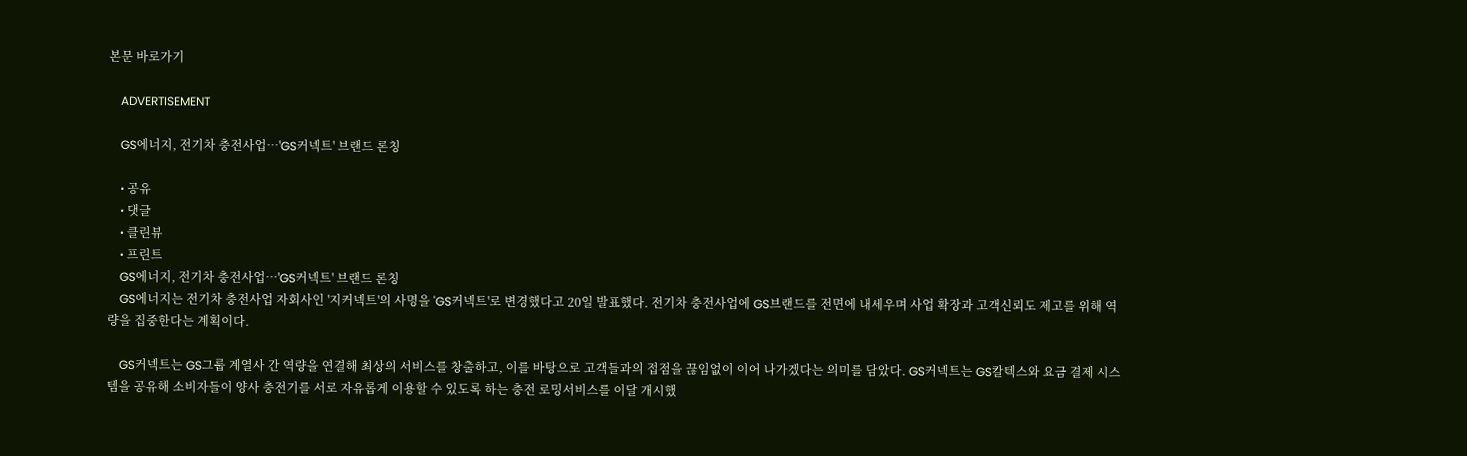본문 바로가기

    ADVERTISEMENT

    GS에너지, 전기차 충전사업…'GS커넥트' 브랜드 론칭

    • 공유
    • 댓글
    • 클린뷰
    • 프린트
    GS에너지, 전기차 충전사업…'GS커넥트' 브랜드 론칭
    GS에너지는 전기차 충전사업 자회사인 '지커넥트'의 사명을 'GS커넥트'로 변경했다고 20일 발표했다. 전기차 충전사업에 GS브랜드를 전면에 내세우며 사업 확장과 고객신뢰도 제고를 위해 역량을 집중한다는 계획이다.

    GS커넥트는 GS그룹 계열사 간 역량을 연결해 최상의 서비스를 창출하고, 이를 바탕으로 고객들과의 접점을 끊임없이 이어 나가겠다는 의미를 담았다. GS커넥트는 GS칼텍스와 요금 결제 시스템을 공유해 소비자들이 양사 충전기를 서로 자유롭게 이용할 수 있도록 하는 충전 로밍서비스를 이달 개시했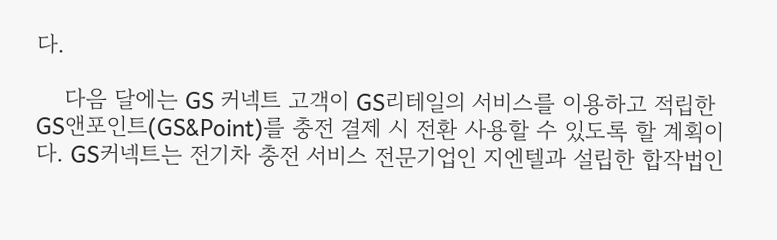다.

    다음 달에는 GS 커넥트 고객이 GS리테일의 서비스를 이용하고 적립한 GS앤포인트(GS&Point)를 충전 결제 시 전환 사용할 수 있도록 할 계획이다. GS커넥트는 전기차 충전 서비스 전문기업인 지엔텔과 설립한 합작법인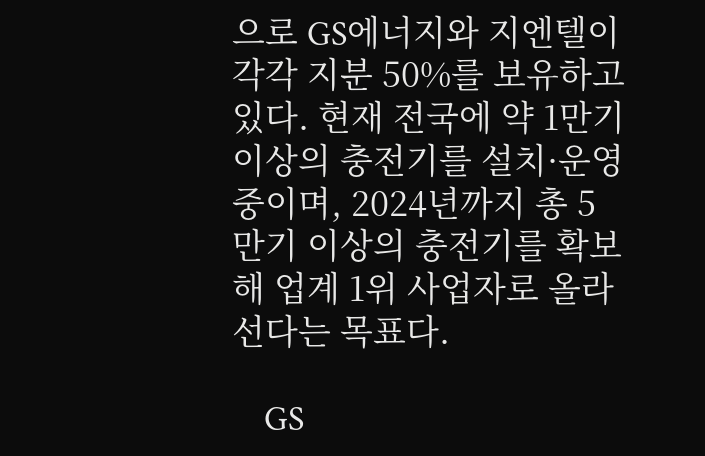으로 GS에너지와 지엔텔이 각각 지분 50%를 보유하고 있다. 현재 전국에 약 1만기 이상의 충전기를 설치·운영 중이며, 2024년까지 총 5만기 이상의 충전기를 확보해 업계 1위 사업자로 올라선다는 목표다.

    GS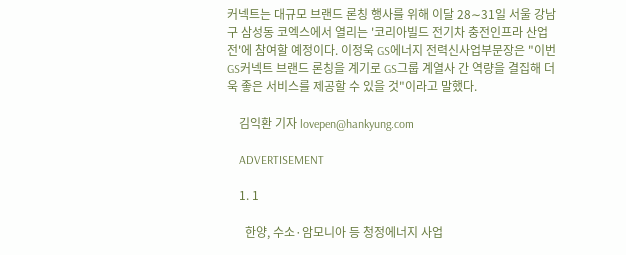커넥트는 대규모 브랜드 론칭 행사를 위해 이달 28∼31일 서울 강남구 삼성동 코엑스에서 열리는 '코리아빌드 전기차 충전인프라 산업전'에 참여할 예정이다. 이정욱 GS에너지 전력신사업부문장은 "이번 GS커넥트 브랜드 론칭을 계기로 GS그룹 계열사 간 역량을 결집해 더욱 좋은 서비스를 제공할 수 있을 것"이라고 말했다.

    김익환 기자 lovepen@hankyung.com

    ADVERTISEMENT

    1. 1

      한양, 수소·암모니아 등 청정에너지 사업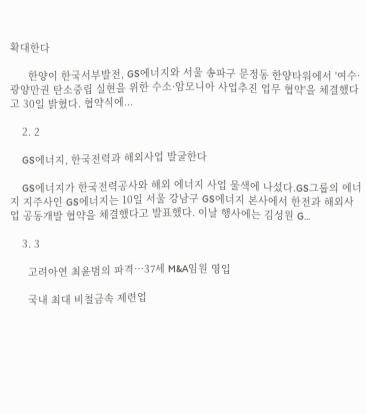확대한다

      한양이 한국서부발전, GS에너지와 서울 송파구 문정동 한양타워에서 '여수·광양만권 탄소중립 실현을 위한 수소·암모니아 사업추진 업무 협약'을 체결했다고 30일 밝혔다. 협약식에...

    2. 2

      GS에너지, 한국전력과 해외사업 발굴한다

      GS에너지가 한국전력공사와 해외 에너지 사업 물색에 나섰다.GS그룹의 에너지 지주사인 GS에너지는 10일 서울 강남구 GS에너지 본사에서 한전과 해외사업 공동개발 협약을 체결했다고 발표했다. 이날 행사에는 김성원 G...

    3. 3

      고려아연 최윤범의 파격…37세 M&A임원 영입

      국내 최대 비철금속 제련업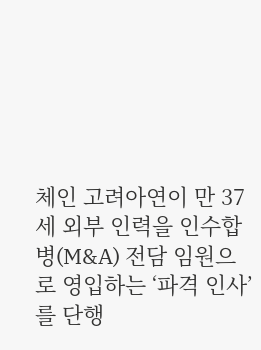체인 고려아연이 만 37세 외부 인력을 인수합병(M&A) 전담 임원으로 영입하는 ‘파격 인사’를 단행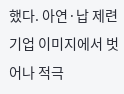했다. 아연·납 제련기업 이미지에서 벗어나 적극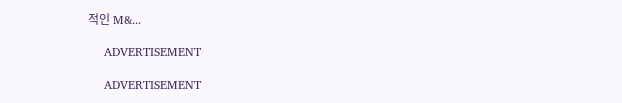적인 M&...

    ADVERTISEMENT

    ADVERTISEMENT